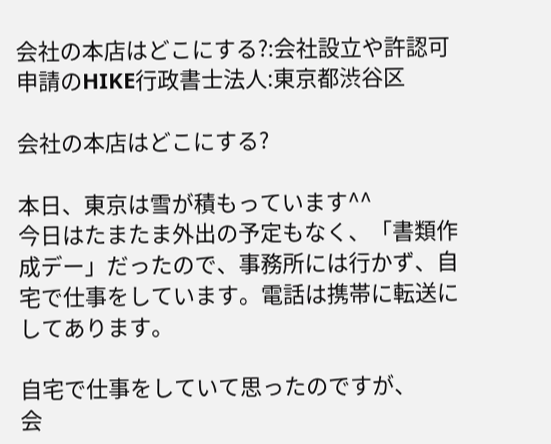会社の本店はどこにする?:会社設立や許認可申請のHIKE行政書士法人:東京都渋谷区

会社の本店はどこにする?

本日、東京は雪が積もっています^^
今日はたまたま外出の予定もなく、「書類作成デー」だったので、事務所には行かず、自宅で仕事をしています。電話は携帯に転送にしてあります。

自宅で仕事をしていて思ったのですが、
会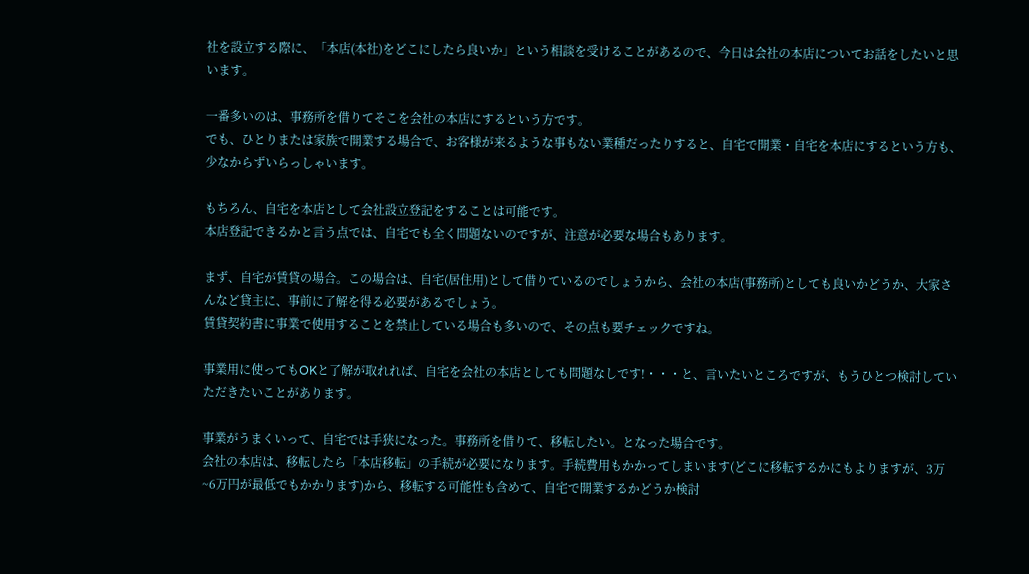社を設立する際に、「本店(本社)をどこにしたら良いか」という相談を受けることがあるので、今日は会社の本店についてお話をしたいと思います。

一番多いのは、事務所を借りてそこを会社の本店にするという方です。
でも、ひとりまたは家族で開業する場合で、お客様が来るような事もない業種だったりすると、自宅で開業・自宅を本店にするという方も、少なからずいらっしゃいます。

もちろん、自宅を本店として会社設立登記をすることは可能です。
本店登記できるかと言う点では、自宅でも全く問題ないのですが、注意が必要な場合もあります。

まず、自宅が賃貸の場合。この場合は、自宅(居住用)として借りているのでしょうから、会社の本店(事務所)としても良いかどうか、大家さんなど貸主に、事前に了解を得る必要があるでしょう。
賃貸契約書に事業で使用することを禁止している場合も多いので、その点も要チェックですね。

事業用に使ってもOKと了解が取れれば、自宅を会社の本店としても問題なしです!・・・と、言いたいところですが、もうひとつ検討していただきたいことがあります。

事業がうまくいって、自宅では手狭になった。事務所を借りて、移転したい。となった場合です。
会社の本店は、移転したら「本店移転」の手続が必要になります。手続費用もかかってしまいます(どこに移転するかにもよりますが、3万~6万円が最低でもかかります)から、移転する可能性も含めて、自宅で開業するかどうか検討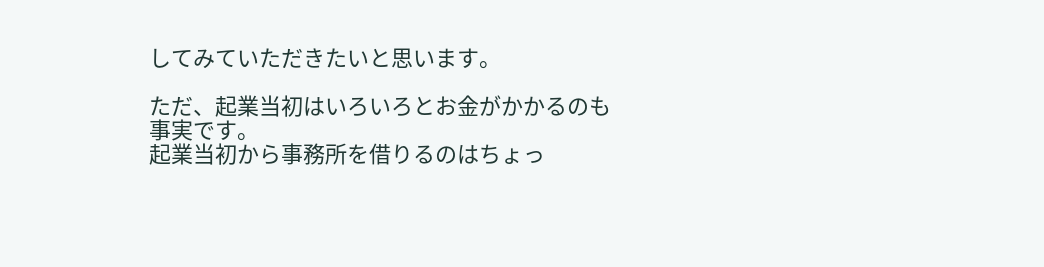してみていただきたいと思います。

ただ、起業当初はいろいろとお金がかかるのも事実です。
起業当初から事務所を借りるのはちょっ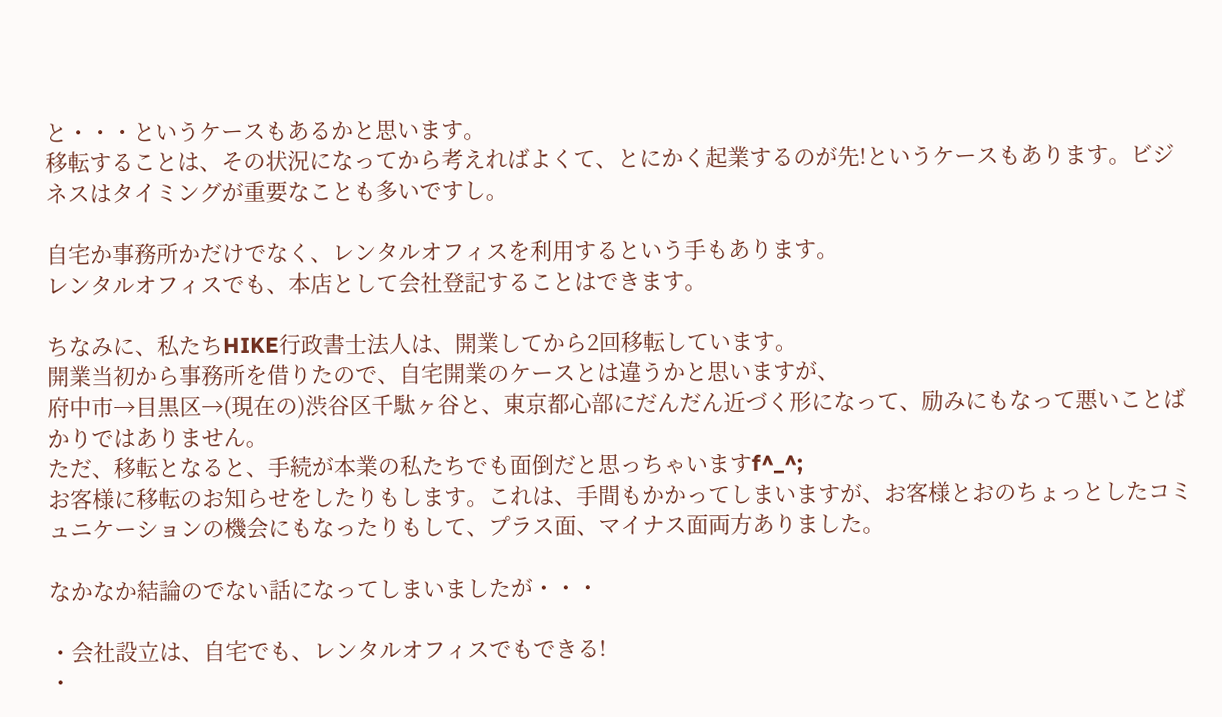と・・・というケースもあるかと思います。
移転することは、その状況になってから考えればよくて、とにかく起業するのが先!というケースもあります。ビジネスはタイミングが重要なことも多いですし。

自宅か事務所かだけでなく、レンタルオフィスを利用するという手もあります。
レンタルオフィスでも、本店として会社登記することはできます。

ちなみに、私たちHIKE行政書士法人は、開業してから2回移転しています。
開業当初から事務所を借りたので、自宅開業のケースとは違うかと思いますが、
府中市→目黒区→(現在の)渋谷区千駄ヶ谷と、東京都心部にだんだん近づく形になって、励みにもなって悪いことばかりではありません。
ただ、移転となると、手続が本業の私たちでも面倒だと思っちゃいますf^_^;
お客様に移転のお知らせをしたりもします。これは、手間もかかってしまいますが、お客様とおのちょっとしたコミュニケーションの機会にもなったりもして、プラス面、マイナス面両方ありました。

なかなか結論のでない話になってしまいましたが・・・

・会社設立は、自宅でも、レンタルオフィスでもできる!
・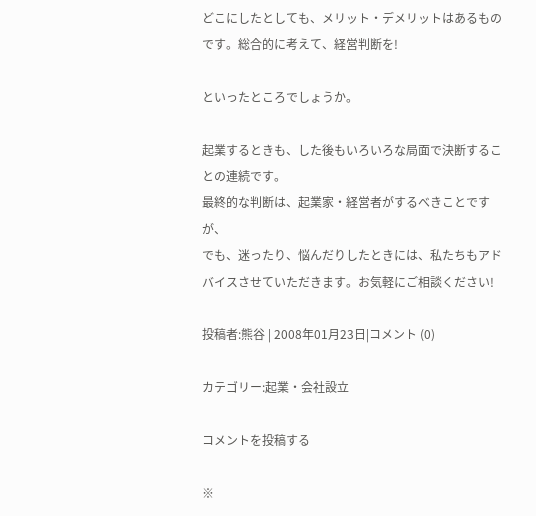どこにしたとしても、メリット・デメリットはあるものです。総合的に考えて、経営判断を!

といったところでしょうか。

起業するときも、した後もいろいろな局面で決断することの連続です。
最終的な判断は、起業家・経営者がするべきことですが、
でも、迷ったり、悩んだりしたときには、私たちもアドバイスさせていただきます。お気軽にご相談ください!

投稿者:熊谷 | 2008年01月23日|コメント (0)

カテゴリー:起業・会社設立

コメントを投稿する

※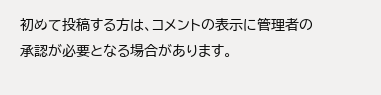初めて投稿する方は、コメントの表示に管理者の承認が必要となる場合があります。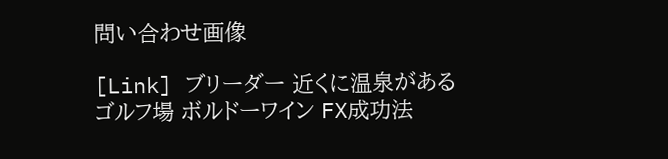問い合わせ画像

[Link] ブリーダー 近くに温泉があるゴルフ場 ボルドーワイン FX成功法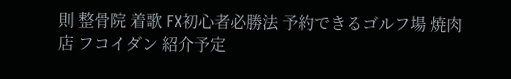則 整骨院 着歌 FX初心者必勝法 予約できるゴルフ場 焼肉 店 フコイダン 紹介予定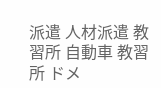派遣 人材派遣 教習所 自動車 教習所 ドメ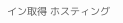イン取得 ホスティング